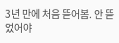3년 만에 처음 뜯어봄. 안 뜯었어야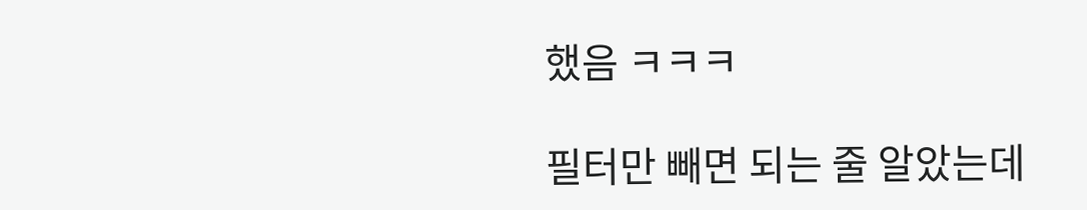했음 ㅋㅋㅋ

필터만 빼면 되는 줄 알았는데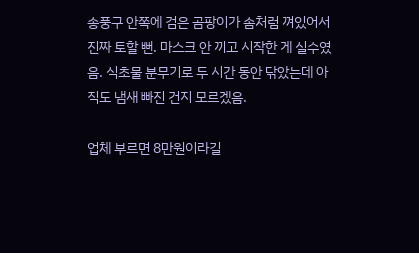송풍구 안쪽에 검은 곰팡이가 솜처럼 껴있어서 진짜 토할 뻔. 마스크 안 끼고 시작한 게 실수였음. 식초물 분무기로 두 시간 동안 닦았는데 아직도 냄새 빠진 건지 모르겠음.

업체 부르면 8만원이라길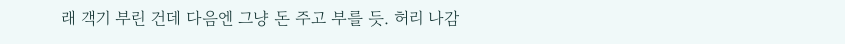래 객기 부린 건데 다음엔 그냥 돈 주고 부를 듯. 허리 나감